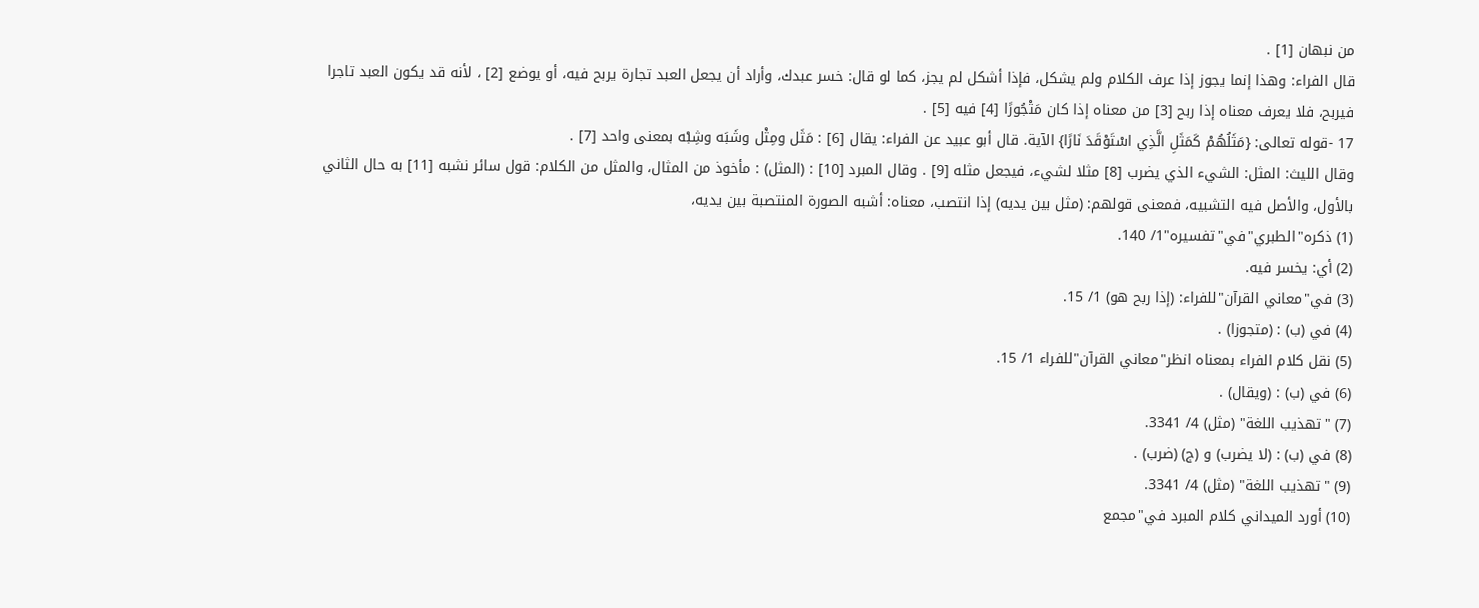من نبهان [1] .
قال الفراء: وهذا إنما يجوز إذا عرف الكلام ولم يشكل، فإذا أشكل لم يجز، كما لو قال: خسر عبدك، وأراد أن يجعل العبد تجارة يربح فيه، أو يوضع [2] ، لأنه قد يكون العبد تاجرا فيربح، فلا يعرف معناه إذا ربح [3] من معناه إذا كان مَتْجُورًا [4] فيه [5] .
17 -قوله تعالى: {مَثَلُهُمْ كَمَثَلِ الَّذِي اسْتَوْقَدَ نَارًا} الآية. قال أبو عبيد عن الفراء: يقال [6] : مَثَل ومِثْل وشَبَه وشِبْه بمعنى واحد [7] .
وقال الليث: المثل: الشيء الذي يضرب [8] مثلا لشيء، فيجعل مثله [9] . وقال المبرد [10] : (المثل) : مأخوذ من المثال، والمثل من الكلام: قول سائر نشبه [11] به حال الثاني بالأول، والأصل فيه التشبيه، فمعنى قولهم: (مثل بين يديه) إذا انتصب، معناه: أشبه الصورة المنتصبة بين يديه،
(1) ذكره"الطبري"في"تفسيره"1/ 140.
(2) أي: يخسر فيه.
(3) في"معاني القرآن"للفراء: (إذا ربح هو) 1/ 15.
(4) في (ب) : (متجوزا) .
(5) نقل كلام الفراء بمعناه انظر"معاني القرآن"للفراء 1/ 15.
(6) في (ب) : (ويقال) .
(7) "تهذيب اللغة" (مثل) 4/ 3341.
(8) في (ب) : (لا يضرب) و (ج) (ضرب) .
(9) "تهذيب اللغة" (مثل) 4/ 3341.
(10) أورد الميداني كلام المبرد في"مجمع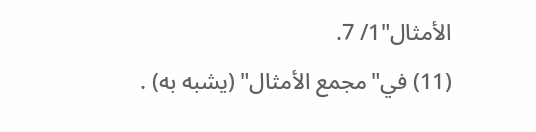الأمثال"1/ 7.
(11) في"مجمع الأمثال" (يشبه به) .